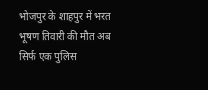भोजपुर के शाहपुर में भरत भूषण तिवारी की मौत अब सिर्फ एक पुलिस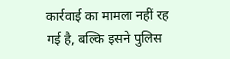कार्रवाई का मामला नहीं रह गई है, बल्कि इसने पुलिस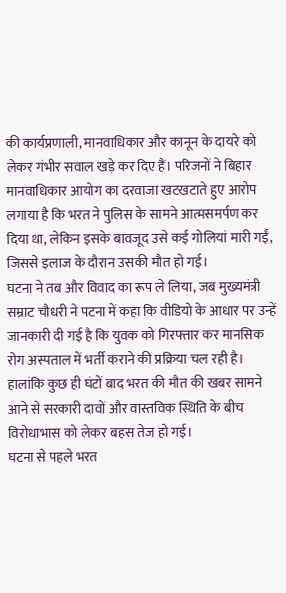की कार्यप्रणाली, मानवाधिकार और कानून के दायरे को लेकर गंभीर सवाल खड़े कर दिए हैं। परिजनों ने बिहार मानवाधिकार आयोग का दरवाजा खटखटाते हुए आरोप लगाया है कि भरत ने पुलिस के सामने आत्मसमर्पण कर दिया था, लेकिन इसके बावजूद उसे कई गोलियां मारी गईं, जिससे इलाज के दौरान उसकी मौत हो गई।
घटना ने तब और विवाद का रूप ले लिया, जब मुख्यमंत्री सम्राट चौधरी ने पटना में कहा कि वीडियो के आधार पर उन्हें जानकारी दी गई है कि युवक को गिरफ्तार कर मानसिक रोग अस्पताल में भर्ती कराने की प्रक्रिया चल रही है। हालांकि कुछ ही घंटों बाद भरत की मौत की खबर सामने आने से सरकारी दावों और वास्तविक स्थिति के बीच विरोधाभास को लेकर बहस तेज हो गई।
घटना से पहले भरत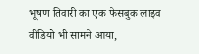भूषण तिवारी का एक फेसबुक लाइव वीडियो भी सामने आया,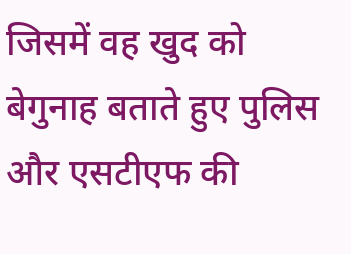जिसमें वह खुद को बेगुनाह बताते हुए पुलिस और एसटीएफ की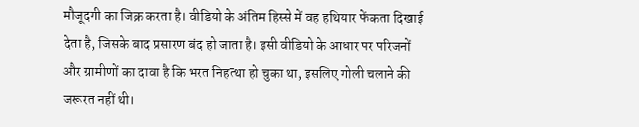मौजूदगी का जिक्र करता है। वीडियो के अंतिम हिस्से में वह हथियार फेंकता दिखाई देता है, जिसके बाद प्रसारण बंद हो जाता है। इसी वीडियो के आधार पर परिजनों और ग्रामीणों का दावा है कि भरत निहत्था हो चुका था, इसलिए गोली चलाने की जरूरत नहीं थी।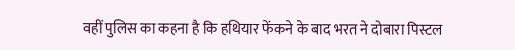वहीं पुलिस का कहना है कि हथियार फेंकने के बाद भरत ने दोबारा पिस्टल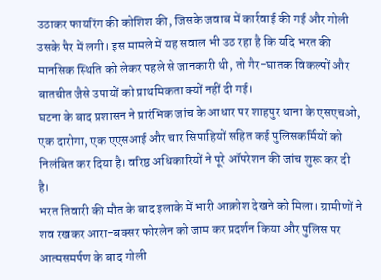उठाकर फायरिंग की कोशिश की, जिसके जवाब में कार्रवाई की गई और गोली उसके पैर में लगी। इस मामले में यह सवाल भी उठ रहा है कि यदि भरत की मानसिक स्थिति को लेकर पहले से जानकारी थी, तो गैर-घातक विकल्पों और बातचीत जैसे उपायों को प्राथमिकता क्यों नहीं दी गई।
घटना के बाद प्रशासन ने प्रारंभिक जांच के आधार पर शाहपुर थाना के एसएचओ, एक दारोगा, एक एएसआई और चार सिपाहियों सहित कई पुलिसकर्मियों को निलंबित कर दिया है। वरिष्ठ अधिकारियों ने पूरे ऑपरेशन की जांच शुरू कर दी है।
भरत तिवारी की मौत के बाद इलाके में भारी आक्रोश देखने को मिला। ग्रामीणों ने शव रखकर आरा-बक्सर फोरलेन को जाम कर प्रदर्शन किया और पुलिस पर आत्मसमर्पण के बाद गोली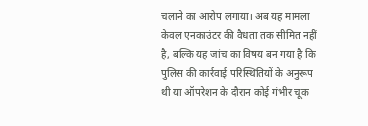चलाने का आरोप लगाया। अब यह मामला केवल एनकाउंटर की वैधता तक सीमित नहीं है, बल्कि यह जांच का विषय बन गया है कि पुलिस की कार्रवाई परिस्थितियों के अनुरूप थी या ऑपरेशन के दौरान कोई गंभीर चूक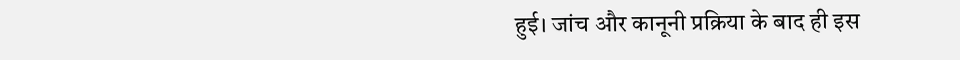हुई। जांच और कानूनी प्रक्रिया के बाद ही इस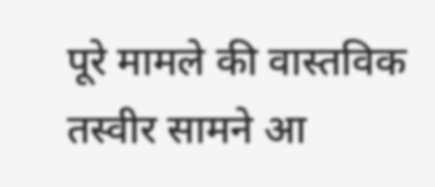पूरे मामले की वास्तविक तस्वीर सामने आ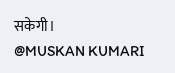सकेगी।
@MUSKAN KUMARI